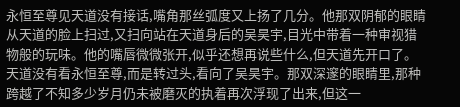永恒至尊见天道没有接话,嘴角那丝弧度又上扬了几分。他那双阴郁的眼睛从天道的脸上扫过,又扫向站在天道身后的吴昊宇,目光中带着一种审视猎物般的玩味。他的嘴唇微微张开,似乎还想再说些什么,但天道先开口了。
天道没有看永恒至尊,而是转过头,看向了吴昊宇。那双深邃的眼睛里,那种跨越了不知多少岁月仍未被磨灭的执着再次浮现了出来,但这一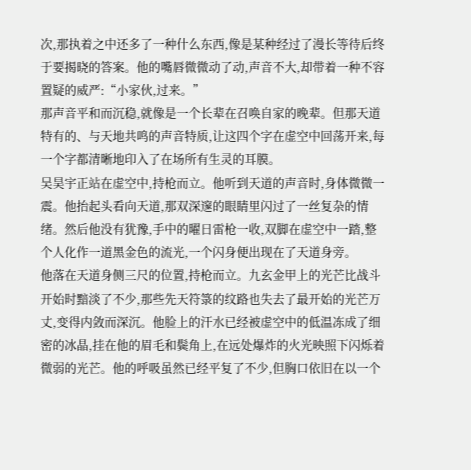次,那执着之中还多了一种什么东西,像是某种经过了漫长等待后终于要揭晓的答案。他的嘴唇微微动了动,声音不大,却带着一种不容置疑的威严:“小家伙,过来。”
那声音平和而沉稳,就像是一个长辈在召唤自家的晚辈。但那天道特有的、与天地共鸣的声音特质,让这四个字在虚空中回荡开来,每一个字都清晰地印入了在场所有生灵的耳膜。
吴昊宇正站在虚空中,持枪而立。他听到天道的声音时,身体微微一震。他抬起头看向天道,那双深邃的眼睛里闪过了一丝复杂的情绪。然后他没有犹豫,手中的曜日雷枪一收,双脚在虚空中一踏,整个人化作一道黑金色的流光,一个闪身便出现在了天道身旁。
他落在天道身侧三尺的位置,持枪而立。九玄金甲上的光芒比战斗开始时黯淡了不少,那些先天符箓的纹路也失去了最开始的光芒万丈,变得内敛而深沉。他脸上的汗水已经被虚空中的低温冻成了细密的冰晶,挂在他的眉毛和鬓角上,在远处爆炸的火光映照下闪烁着微弱的光芒。他的呼吸虽然已经平复了不少,但胸口依旧在以一个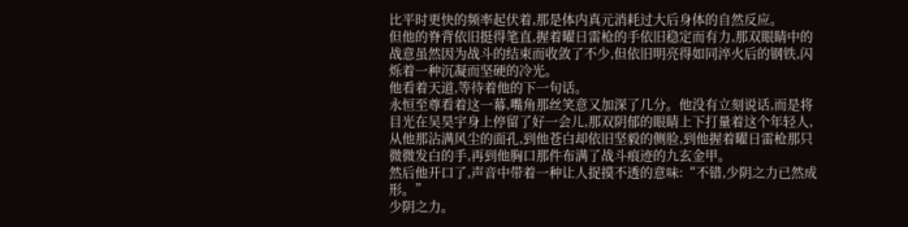比平时更快的频率起伏着,那是体内真元消耗过大后身体的自然反应。
但他的脊背依旧挺得笔直,握着曜日雷枪的手依旧稳定而有力,那双眼睛中的战意虽然因为战斗的结束而收敛了不少,但依旧明亮得如同淬火后的钢铁,闪烁着一种沉凝而坚硬的冷光。
他看着天道,等待着他的下一句话。
永恒至尊看着这一幕,嘴角那丝笑意又加深了几分。他没有立刻说话,而是将目光在吴昊宇身上停留了好一会儿,那双阴郁的眼睛上下打量着这个年轻人,从他那沾满风尘的面孔,到他苍白却依旧坚毅的侧脸,到他握着曜日雷枪那只微微发白的手,再到他胸口那件布满了战斗痕迹的九玄金甲。
然后他开口了,声音中带着一种让人捉摸不透的意味:“不错,少阴之力已然成形。”
少阴之力。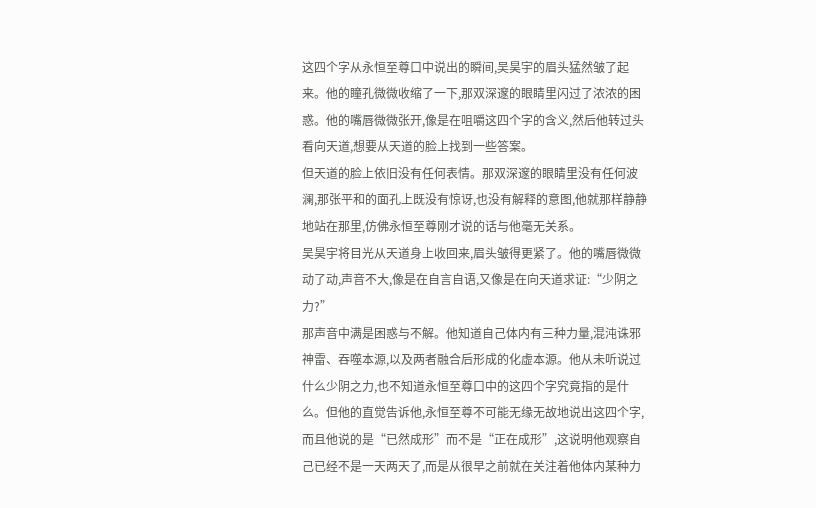这四个字从永恒至尊口中说出的瞬间,吴昊宇的眉头猛然皱了起来。他的瞳孔微微收缩了一下,那双深邃的眼睛里闪过了浓浓的困惑。他的嘴唇微微张开,像是在咀嚼这四个字的含义,然后他转过头看向天道,想要从天道的脸上找到一些答案。
但天道的脸上依旧没有任何表情。那双深邃的眼睛里没有任何波澜,那张平和的面孔上既没有惊讶,也没有解释的意图,他就那样静静地站在那里,仿佛永恒至尊刚才说的话与他毫无关系。
吴昊宇将目光从天道身上收回来,眉头皱得更紧了。他的嘴唇微微动了动,声音不大,像是在自言自语,又像是在向天道求证:“少阴之力?”
那声音中满是困惑与不解。他知道自己体内有三种力量,混沌诛邪神雷、吞噬本源,以及两者融合后形成的化虚本源。他从未听说过什么少阴之力,也不知道永恒至尊口中的这四个字究竟指的是什么。但他的直觉告诉他,永恒至尊不可能无缘无故地说出这四个字,而且他说的是“已然成形”而不是“正在成形”,这说明他观察自己已经不是一天两天了,而是从很早之前就在关注着他体内某种力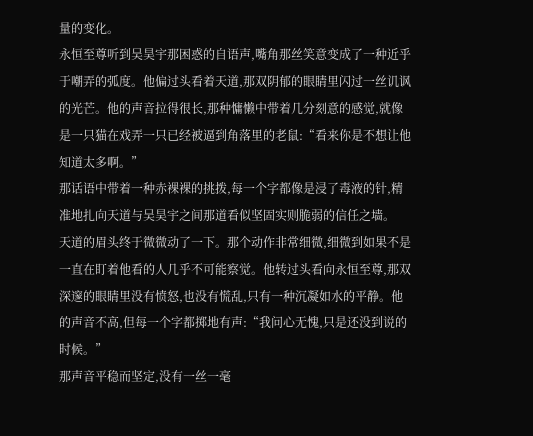量的变化。
永恒至尊听到吴昊宇那困惑的自语声,嘴角那丝笑意变成了一种近乎于嘲弄的弧度。他偏过头看着天道,那双阴郁的眼睛里闪过一丝讥讽的光芒。他的声音拉得很长,那种慵懒中带着几分刻意的感觉,就像是一只猫在戏弄一只已经被逼到角落里的老鼠:“看来你是不想让他知道太多啊。”
那话语中带着一种赤裸裸的挑拨,每一个字都像是浸了毒液的针,精准地扎向天道与吴昊宇之间那道看似坚固实则脆弱的信任之墙。
天道的眉头终于微微动了一下。那个动作非常细微,细微到如果不是一直在盯着他看的人几乎不可能察觉。他转过头看向永恒至尊,那双深邃的眼睛里没有愤怒,也没有慌乱,只有一种沉凝如水的平静。他的声音不高,但每一个字都掷地有声:“我问心无愧,只是还没到说的时候。”
那声音平稳而坚定,没有一丝一毫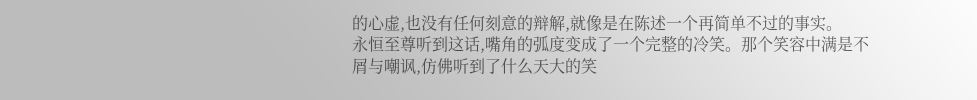的心虚,也没有任何刻意的辩解,就像是在陈述一个再简单不过的事实。
永恒至尊听到这话,嘴角的弧度变成了一个完整的冷笑。那个笑容中满是不屑与嘲讽,仿佛听到了什么天大的笑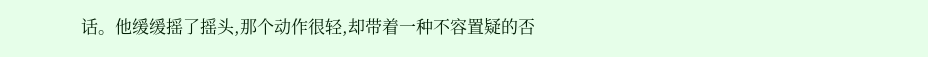话。他缓缓摇了摇头,那个动作很轻,却带着一种不容置疑的否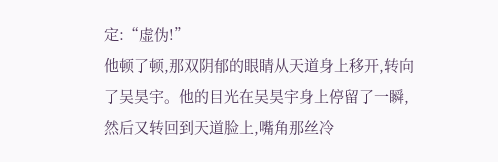定:“虚伪!”
他顿了顿,那双阴郁的眼睛从天道身上移开,转向了吴昊宇。他的目光在吴昊宇身上停留了一瞬,然后又转回到天道脸上,嘴角那丝冷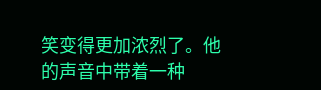笑变得更加浓烈了。他的声音中带着一种